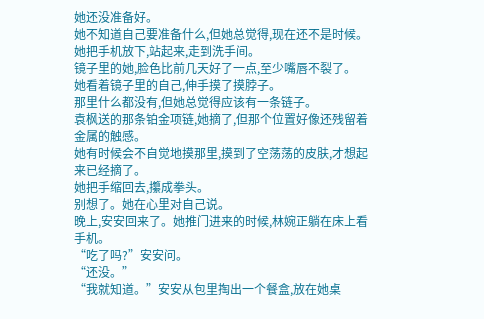她还没准备好。
她不知道自己要准备什么,但她总觉得,现在还不是时候。
她把手机放下,站起来,走到洗手间。
镜子里的她,脸色比前几天好了一点,至少嘴唇不裂了。
她看着镜子里的自己,伸手摸了摸脖子。
那里什么都没有,但她总觉得应该有一条链子。
袁枫送的那条铂金项链,她摘了,但那个位置好像还残留着金属的触感。
她有时候会不自觉地摸那里,摸到了空荡荡的皮肤,才想起来已经摘了。
她把手缩回去,攥成拳头。
别想了。她在心里对自己说。
晚上,安安回来了。她推门进来的时候,林婉正躺在床上看手机。
“吃了吗?”安安问。
“还没。”
“我就知道。”安安从包里掏出一个餐盒,放在她桌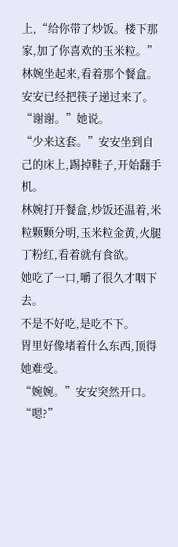上,“给你带了炒饭。楼下那家,加了你喜欢的玉米粒。”
林婉坐起来,看着那个餐盒。安安已经把筷子递过来了。
“谢谢。”她说。
“少来这套。”安安坐到自己的床上,踢掉鞋子,开始翻手机。
林婉打开餐盒,炒饭还温着,米粒颗颗分明,玉米粒金黄,火腿丁粉红,看着就有食欲。
她吃了一口,嚼了很久才咽下去。
不是不好吃,是吃不下。
胃里好像堵着什么东西,顶得她难受。
“婉婉。”安安突然开口。
“嗯?”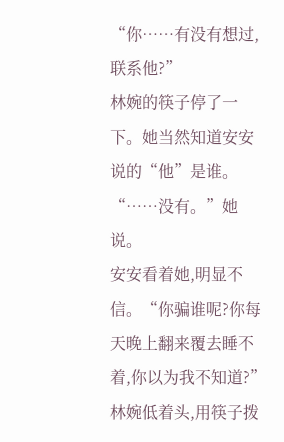“你……有没有想过,联系他?”
林婉的筷子停了一下。她当然知道安安说的“他”是谁。
“……没有。”她说。
安安看着她,明显不信。“你骗谁呢?你每天晚上翻来覆去睡不着,你以为我不知道?”
林婉低着头,用筷子拨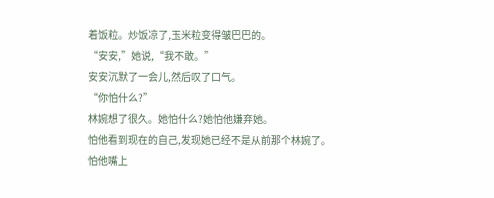着饭粒。炒饭凉了,玉米粒变得皱巴巴的。
“安安,”她说,“我不敢。”
安安沉默了一会儿,然后叹了口气。
“你怕什么?”
林婉想了很久。她怕什么?她怕他嫌弃她。
怕他看到现在的自己,发现她已经不是从前那个林婉了。
怕他嘴上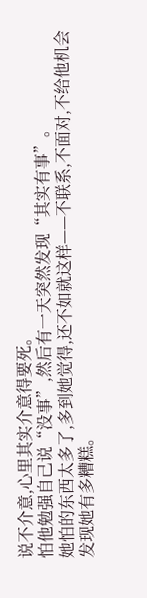说不介意,心里其实介意得要死。
怕他勉强自己说“没事”,然后有一天突然发现“其实有事”。
她怕的东西太多了,多到她觉得,还不如就这样——不联系,不面对,不给他机会发现她有多糟糕。